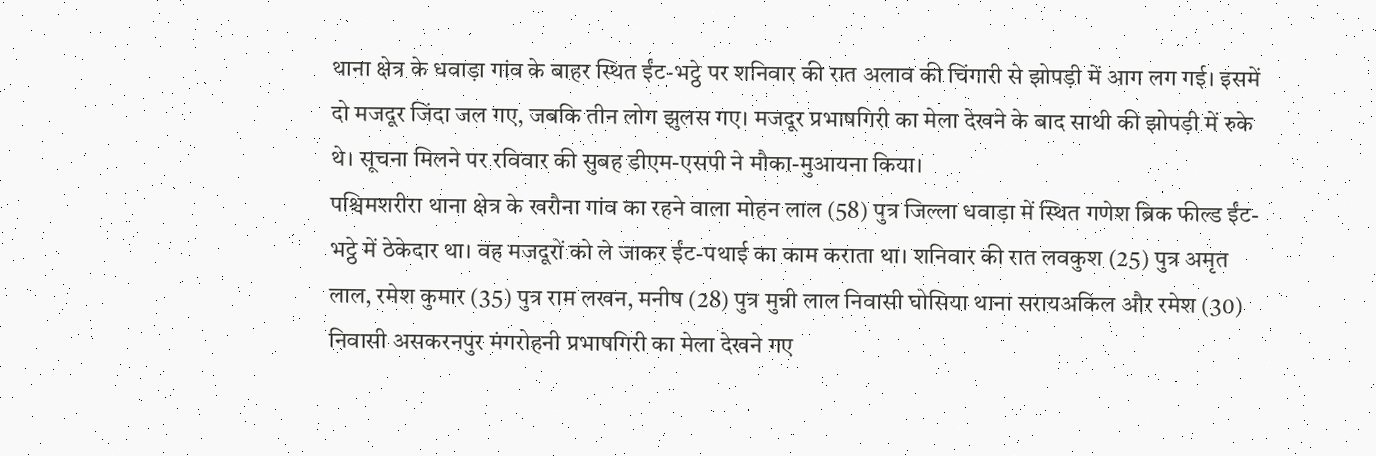थाना क्षेत्र के धवाड़ा गांव के बाहर स्थित ईंट-भट्ठे पर शनिवार की रात अलाव की चिंगारी से झोपड़ी में आग लग गई। इसमें दो मजदूर जिंदा जल गए, जबकि तीन लोग झुलस गए। मजदूर प्रभाषगिरी का मेला देखने के बाद साथी की झोपड़ी में रुके थे। सूचना मिलने पर रविवार की सुबह डीएम-एसपी ने मौका-मुआयना किया।
पश्चिमशरीरा थाना क्षेत्र के खरौना गांव का रहने वाला मोहन लाल (58) पुत्र जिल्ला धवाड़ा में स्थित गणेश ब्रिक फील्ड ईंट-भट्ठे में ठेकेदार था। वह मजदूरों को ले जाकर ईंट-पथाई का काम कराता था। शनिवार की रात लवकुश (25) पुत्र अमृत लाल, रमेश कुमार (35) पुत्र राम लखन, मनीष (28) पुत्र मुन्नी लाल निवासी घोसिया थाना सरायअकिल और रमेश (30) निवासी असकरनपुर मंगरोहनी प्रभाषगिरी का मेला देखने गए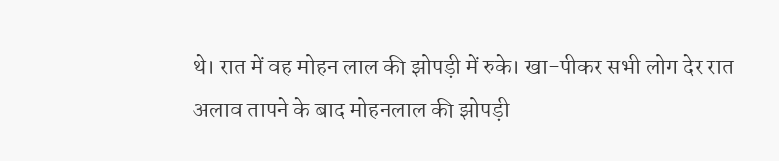थे। रात में वह मोहन लाल की झोपड़ी में रुके। खा-पीकर सभी लोग देर रात अलाव तापने के बाद मोहनलाल की झोपड़ी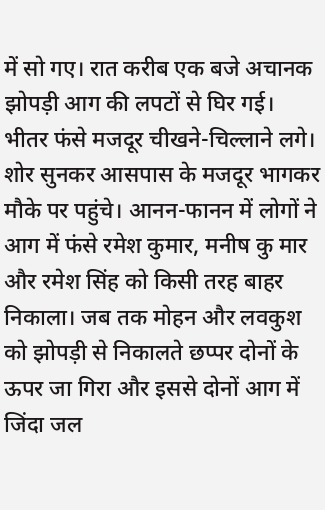में सो गए। रात करीब एक बजे अचानक झोपड़ी आग की लपटों से घिर गई। भीतर फंसे मजदूर चीखने-चिल्लाने लगे।
शोर सुनकर आसपास के मजदूर भागकर मौके पर पहुंचे। आनन-फानन में लोगों ने आग में फंसे रमेश कुमार, मनीष कु मार और रमेश सिंह को किसी तरह बाहर निकाला। जब तक मोहन और लवकुश को झोपड़ी से निकालते छप्पर दोनों के ऊपर जा गिरा और इससे दोनों आग में जिंदा जल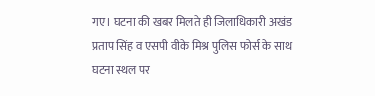गए। घटना की खबर मिलते ही जिलाधिकारी अखंड प्रताप सिंह व एसपी वीके मिश्र पुलिस फोर्स के साथ घटना स्थल पर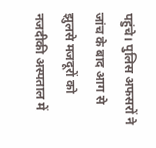पहुंचे। पुलिस अफसरों ने जांच के बाद आग से झुलसे मजदूरों को नजदीकी अस्पताल में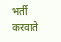भर्ती करवाते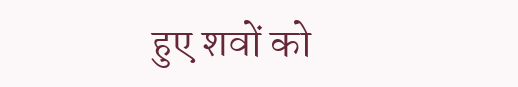हुए शवों को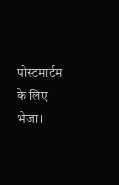पोस्टमार्टम के लिए भेजा।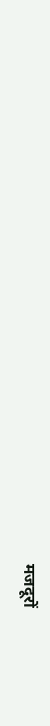मजदूरों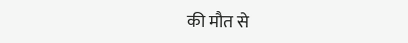की मौत से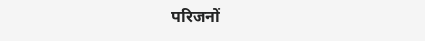परिजनों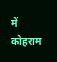में कोहराम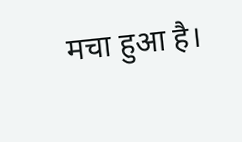मचा हुआ है।